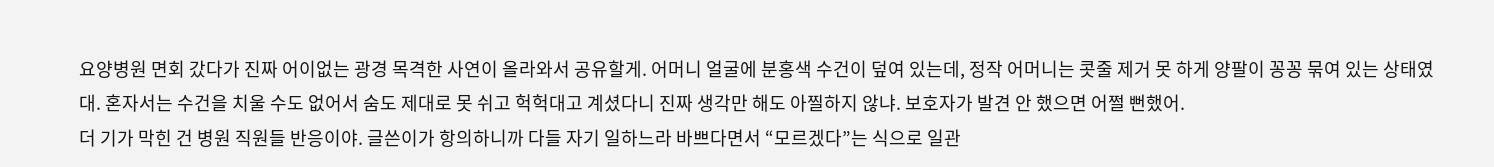요양병원 면회 갔다가 진짜 어이없는 광경 목격한 사연이 올라와서 공유할게. 어머니 얼굴에 분홍색 수건이 덮여 있는데, 정작 어머니는 콧줄 제거 못 하게 양팔이 꽁꽁 묶여 있는 상태였대. 혼자서는 수건을 치울 수도 없어서 숨도 제대로 못 쉬고 헉헉대고 계셨다니 진짜 생각만 해도 아찔하지 않냐. 보호자가 발견 안 했으면 어쩔 뻔했어.
더 기가 막힌 건 병원 직원들 반응이야. 글쓴이가 항의하니까 다들 자기 일하느라 바쁘다면서 “모르겠다”는 식으로 일관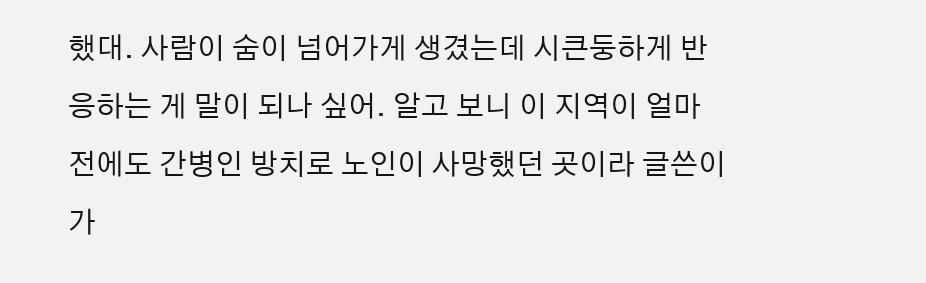했대. 사람이 숨이 넘어가게 생겼는데 시큰둥하게 반응하는 게 말이 되나 싶어. 알고 보니 이 지역이 얼마 전에도 간병인 방치로 노인이 사망했던 곳이라 글쓴이가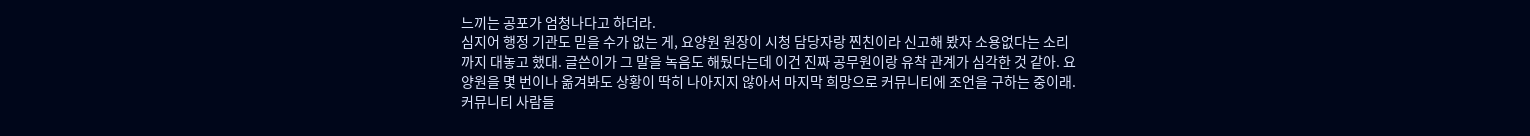느끼는 공포가 엄청나다고 하더라.
심지어 행정 기관도 믿을 수가 없는 게, 요양원 원장이 시청 담당자랑 찐친이라 신고해 봤자 소용없다는 소리까지 대놓고 했대. 글쓴이가 그 말을 녹음도 해뒀다는데 이건 진짜 공무원이랑 유착 관계가 심각한 것 같아. 요양원을 몇 번이나 옮겨봐도 상황이 딱히 나아지지 않아서 마지막 희망으로 커뮤니티에 조언을 구하는 중이래.
커뮤니티 사람들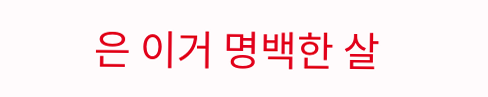은 이거 명백한 살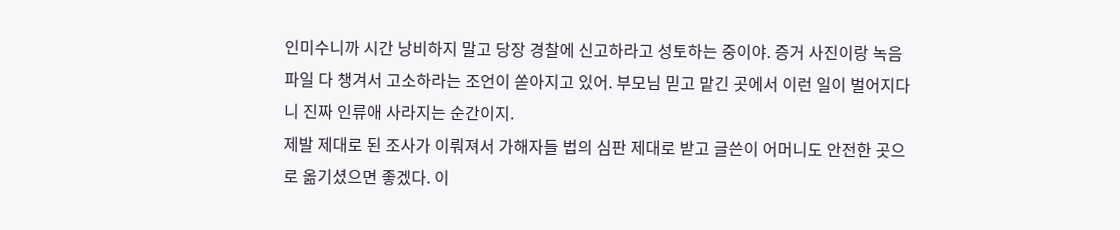인미수니까 시간 낭비하지 말고 당장 경찰에 신고하라고 성토하는 중이야. 증거 사진이랑 녹음 파일 다 챙겨서 고소하라는 조언이 쏟아지고 있어. 부모님 믿고 맡긴 곳에서 이런 일이 벌어지다니 진짜 인류애 사라지는 순간이지.
제발 제대로 된 조사가 이뤄져서 가해자들 법의 심판 제대로 받고 글쓴이 어머니도 안전한 곳으로 옮기셨으면 좋겠다. 이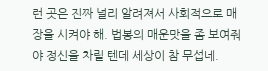런 곳은 진짜 널리 알려져서 사회적으로 매장을 시켜야 해. 법봉의 매운맛을 좀 보여줘야 정신을 차릴 텐데 세상이 참 무섭네.